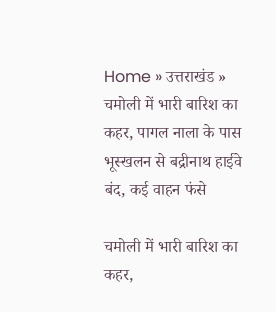Home » उत्तराखंड » चमोली में भारी बारिश का कहर, पागल नाला के पास भूस्खलन से बद्रीनाथ हाईवे बंद, कई वाहन फंसे

चमोली में भारी बारिश का कहर,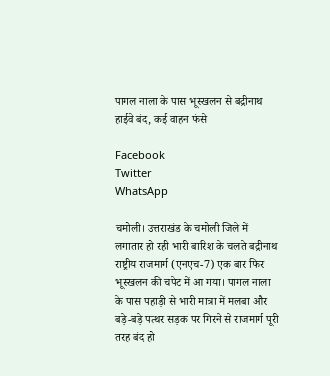पागल नाला के पास भूस्खलन से बद्रीनाथ हाईवे बंद, कई वाहन फंसे

Facebook
Twitter
WhatsApp

चमोली। उत्तराखंड के चमोली जिले में लगातार हो रही भारी बारिश के चलते बद्रीनाथ राष्ट्रीय राजमार्ग (एनएच-7) एक बार फिर भूस्खलन की चपेट में आ गया। पागल नाला के पास पहाड़ी से भारी मात्रा में मलबा और बड़े-बड़े पत्थर सड़क पर गिरने से राजमार्ग पूरी तरह बंद हो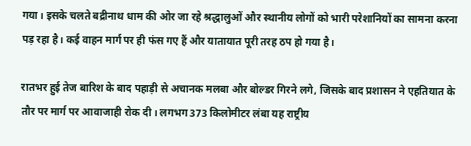गया। इसके चलते बद्रीनाथ धाम की ओर जा रहे श्रद्धालुओं और स्थानीय लोगों को भारी परेशानियों का सामना करना पड़ रहा है। कई वाहन मार्ग पर ही फंस गए हैं और यातायात पूरी तरह ठप हो गया है।

रातभर हुई तेज बारिश के बाद पहाड़ी से अचानक मलबा और बोल्डर गिरने लगे, जिसके बाद प्रशासन ने एहतियात के तौर पर मार्ग पर आवाजाही रोक दी। लगभग 373 किलोमीटर लंबा यह राष्ट्रीय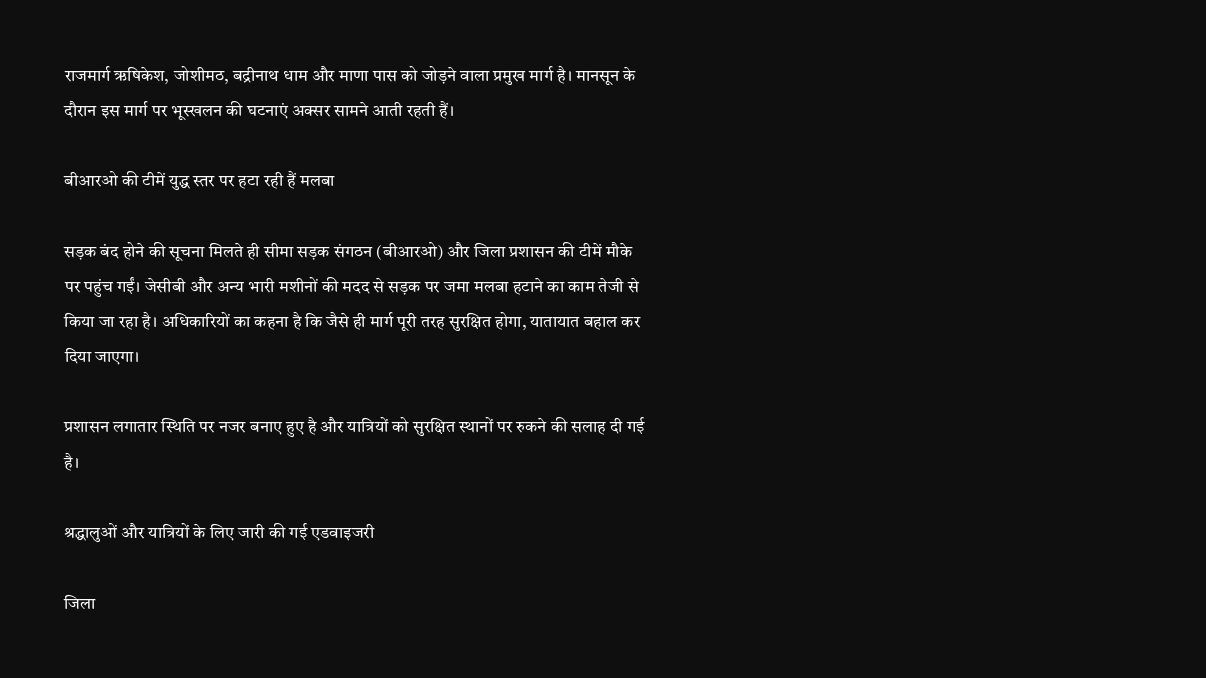राजमार्ग ऋषिकेश, जोशीमठ, बद्रीनाथ धाम और माणा पास को जोड़ने वाला प्रमुख मार्ग है। मानसून के दौरान इस मार्ग पर भूस्खलन की घटनाएं अक्सर सामने आती रहती हैं।

बीआरओ की टीमें युद्ध स्तर पर हटा रही हैं मलबा

सड़क बंद होने की सूचना मिलते ही सीमा सड़क संगठन (बीआरओ) और जिला प्रशासन की टीमें मौके पर पहुंच गईं। जेसीबी और अन्य भारी मशीनों की मदद से सड़क पर जमा मलबा हटाने का काम तेजी से किया जा रहा है। अधिकारियों का कहना है कि जैसे ही मार्ग पूरी तरह सुरक्षित होगा, यातायात बहाल कर दिया जाएगा।

प्रशासन लगातार स्थिति पर नजर बनाए हुए है और यात्रियों को सुरक्षित स्थानों पर रुकने की सलाह दी गई है।

श्रद्धालुओं और यात्रियों के लिए जारी की गई एडवाइजरी

जिला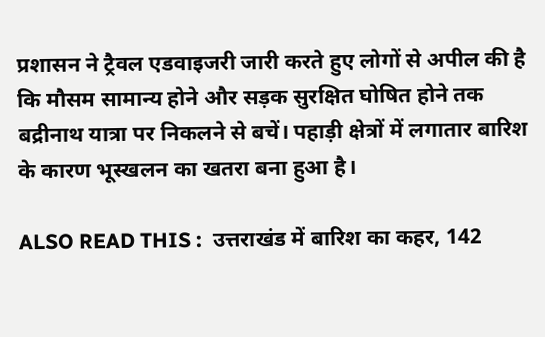प्रशासन ने ट्रैवल एडवाइजरी जारी करते हुए लोगों से अपील की है कि मौसम सामान्य होने और सड़क सुरक्षित घोषित होने तक बद्रीनाथ यात्रा पर निकलने से बचें। पहाड़ी क्षेत्रों में लगातार बारिश के कारण भूस्खलन का खतरा बना हुआ है।

ALSO READ THIS :  उत्तराखंड में बारिश का कहर, 142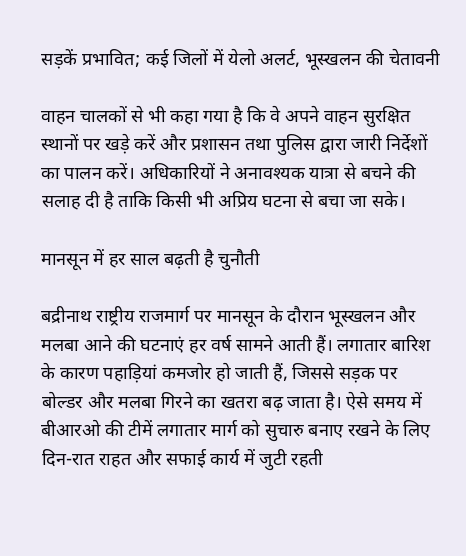सड़कें प्रभावित; कई जिलों में येलो अलर्ट, भूस्खलन की चेतावनी

वाहन चालकों से भी कहा गया है कि वे अपने वाहन सुरक्षित स्थानों पर खड़े करें और प्रशासन तथा पुलिस द्वारा जारी निर्देशों का पालन करें। अधिकारियों ने अनावश्यक यात्रा से बचने की सलाह दी है ताकि किसी भी अप्रिय घटना से बचा जा सके।

मानसून में हर साल बढ़ती है चुनौती

बद्रीनाथ राष्ट्रीय राजमार्ग पर मानसून के दौरान भूस्खलन और मलबा आने की घटनाएं हर वर्ष सामने आती हैं। लगातार बारिश के कारण पहाड़ियां कमजोर हो जाती हैं, जिससे सड़क पर बोल्डर और मलबा गिरने का खतरा बढ़ जाता है। ऐसे समय में बीआरओ की टीमें लगातार मार्ग को सुचारु बनाए रखने के लिए दिन-रात राहत और सफाई कार्य में जुटी रहती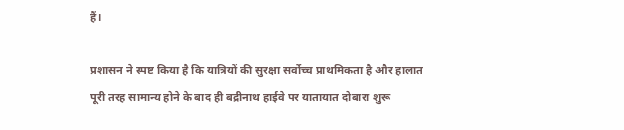हैं।

प्रशासन ने स्पष्ट किया है कि यात्रियों की सुरक्षा सर्वोच्च प्राथमिकता है और हालात पूरी तरह सामान्य होने के बाद ही बद्रीनाथ हाईवे पर यातायात दोबारा शुरू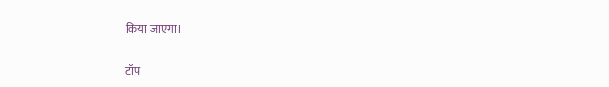किया जाएगा।

टॉप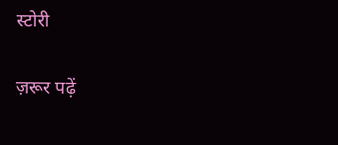स्टोरी

ज़रूर पढ़ें